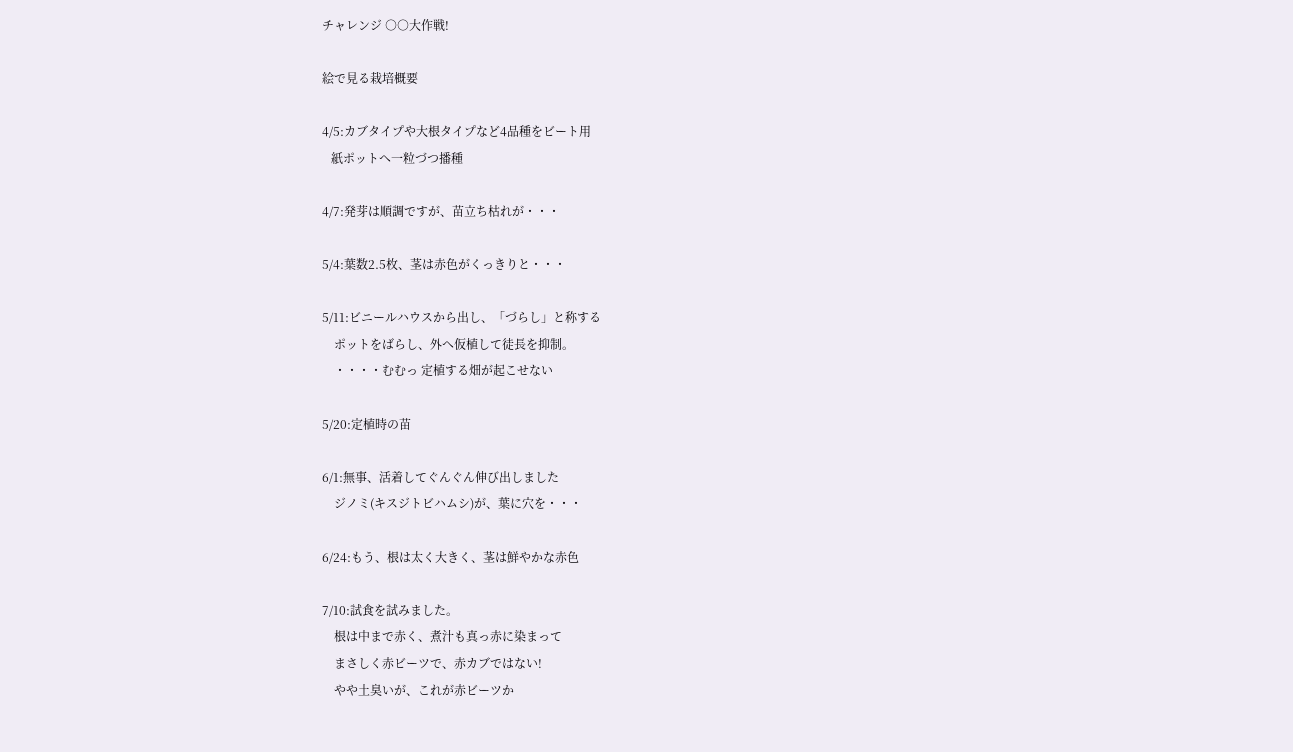チャレンジ ○○大作戦!

絵で見る栽培概要

4/5:カブタイプや大根タイプなど4品種をビート用
   紙ポットへ一粒づつ播種

4/7:発芽は順調ですが、苗立ち枯れが・・・

5/4:葉数2.5枚、茎は赤色がくっきりと・・・

5/11:ビニールハウスから出し、「づらし」と称する
    ポットをばらし、外へ仮植して徒長を抑制。
    ・・・・むむっ 定植する畑が起こせない

5/20:定植時の苗

6/1:無事、活着してぐんぐん伸び出しました
    ジノミ(キスジトビハムシ)が、葉に穴を・・・

6/24:もう、根は太く大きく、茎は鮮やかな赤色

7/10:試食を試みました。
    根は中まで赤く、煮汁も真っ赤に染まって
    まさしく赤ビーツで、赤カブではない!
    やや土臭いが、これが赤ビーツか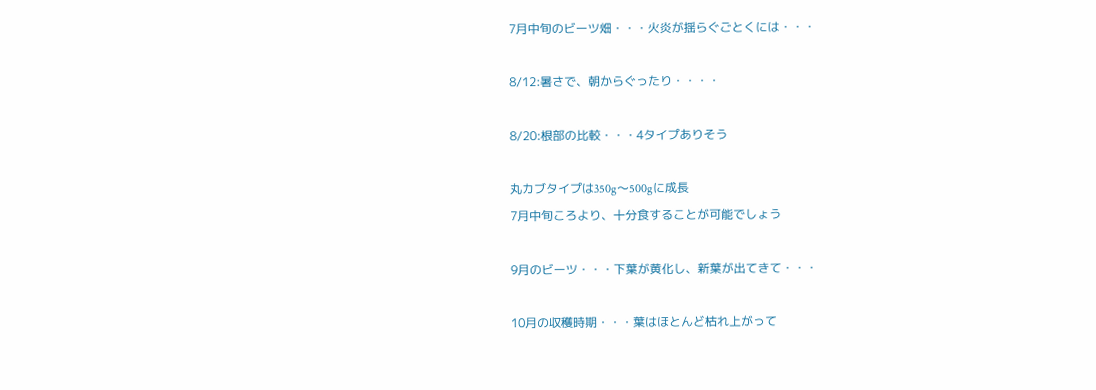7月中旬のビーツ畑・・・火炎が揺らぐごとくには・・・

8/12:暑さで、朝からぐったり・・・・

8/20:根部の比較・・・4タイプありそう

丸カブタイプは350g〜500gに成長
7月中旬ころより、十分食することが可能でしょう

9月のビーツ・・・下葉が黄化し、新葉が出てきて・・・

10月の収穫時期・・・葉はほとんど枯れ上がって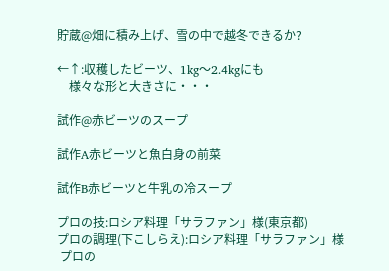貯蔵@畑に積み上げ、雪の中で越冬できるか?

←↑:収穫したビーツ、1kg〜2.4kgにも
    様々な形と大きさに・・・

試作@赤ビーツのスープ

試作A赤ビーツと魚白身の前菜

試作B赤ビーツと牛乳の冷スープ

プロの技:ロシア料理「サラファン」様(東京都)
プロの調理(下こしらえ):ロシア料理「サラファン」様
 プロの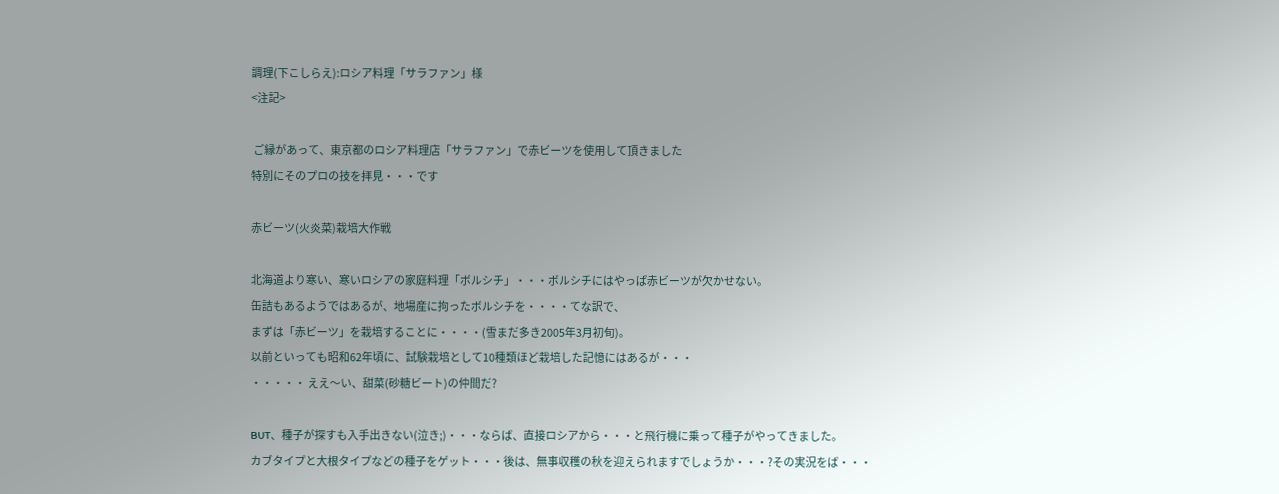調理(下こしらえ):ロシア料理「サラファン」様
<注記>

 ご縁があって、東京都のロシア料理店「サラファン」で赤ビーツを使用して頂きました
特別にそのプロの技を拝見・・・です

赤ビーツ(火炎菜)栽培大作戦

北海道より寒い、寒いロシアの家庭料理「ボルシチ」・・・ボルシチにはやっぱ赤ビーツが欠かせない。
缶詰もあるようではあるが、地場産に拘ったボルシチを・・・・てな訳で、
まずは「赤ビーツ」を栽培することに・・・・(雪まだ多き2005年3月初旬)。
以前といっても昭和62年頃に、試験栽培として10種類ほど栽培した記憶にはあるが・・・
・・・・・ ええ〜い、甜菜(砂糖ビート)の仲間だ?

BUT、種子が探すも入手出きない(泣き;)・・・ならば、直接ロシアから・・・と飛行機に乗って種子がやってきました。
カブタイプと大根タイプなどの種子をゲット・・・後は、無事収穫の秋を迎えられますでしょうか・・・?その実況をば・・・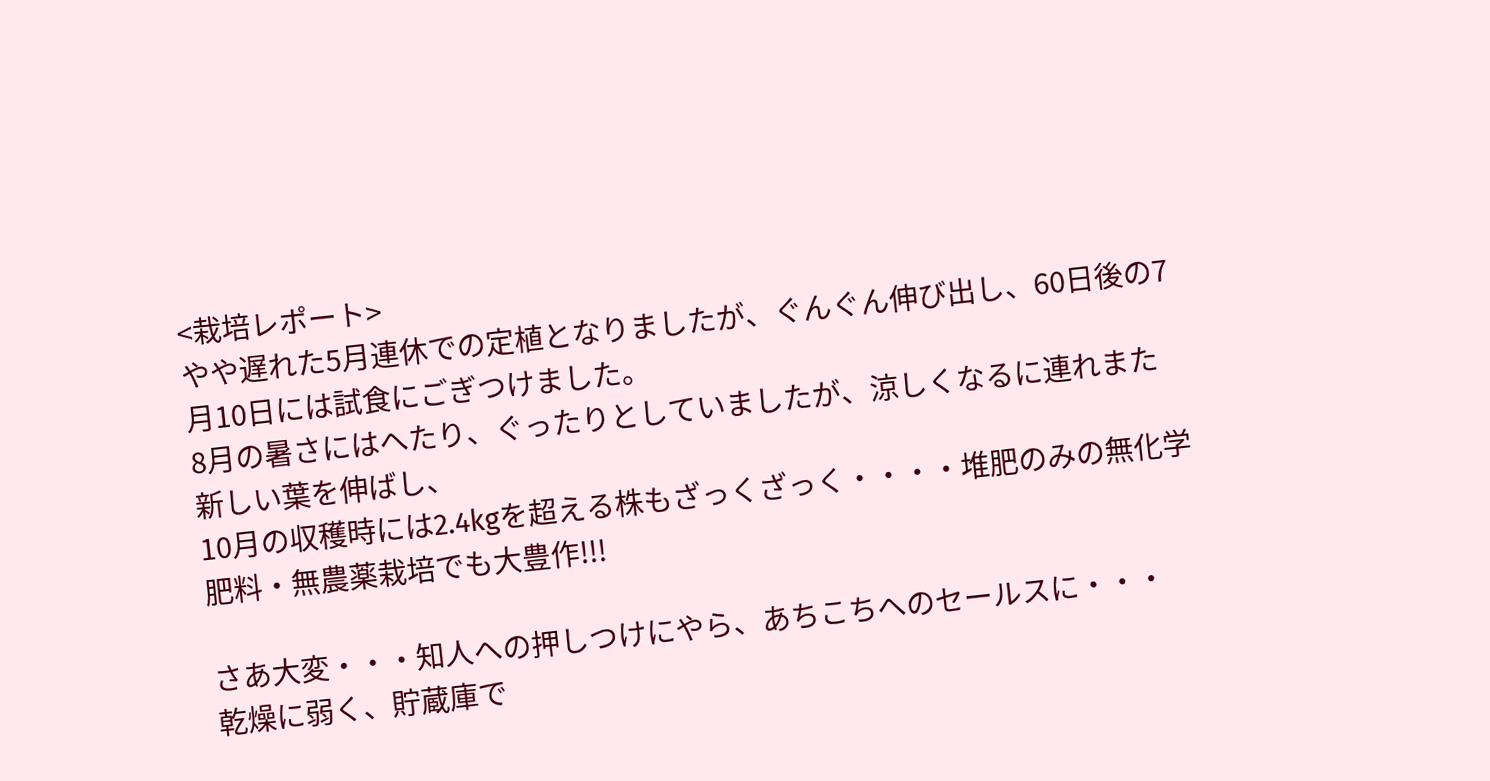<栽培レポート>
やや遅れた5月連休での定植となりましたが、ぐんぐん伸び出し、60日後の7月10日には試食にごぎつけました。
8月の暑さにはへたり、ぐったりとしていましたが、涼しくなるに連れまた新しい葉を伸ばし、
10月の収穫時には2.4kgを超える株もざっくざっく・・・・堆肥のみの無化学肥料・無農薬栽培でも大豊作!!!

さあ大変・・・知人への押しつけにやら、あちこちへのセールスに・・・
乾燥に弱く、貯蔵庫で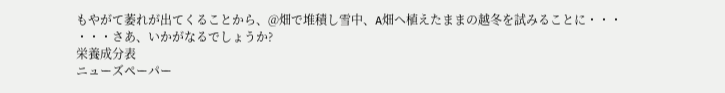もやがて萎れが出てくることから、@畑で堆積し雪中、A畑へ植えたままの越冬を試みることに・・・
・・・さあ、いかがなるでしょうか?
栄養成分表
ニューズペーパー